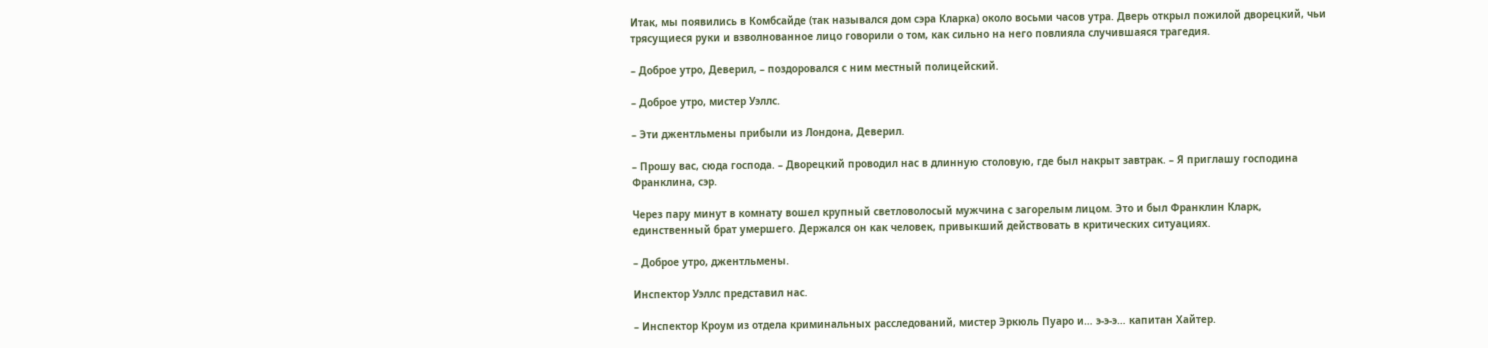Итак, мы появились в Комбсайде (так назывался дом сэра Кларка) около восьми часов утра. Дверь открыл пожилой дворецкий, чьи трясущиеся руки и взволнованное лицо говорили о том, как сильно на него повлияла случившаяся трагедия.

– Доброе утро, Деверил, – поздоровался с ним местный полицейский.

– Доброе утро, мистер Уэллс.

– Эти джентльмены прибыли из Лондона, Деверил.

– Прошу вас, сюда господа. – Дворецкий проводил нас в длинную столовую, где был накрыт завтрак. – Я приглашу господина Франклина, сэр.

Через пару минут в комнату вошел крупный светловолосый мужчина с загорелым лицом. Это и был Франклин Кларк, единственный брат умершего. Держался он как человек, привыкший действовать в критических ситуациях.

– Доброе утро, джентльмены.

Инспектор Уэллс представил нас.

– Инспектор Кроум из отдела криминальных расследований, мистер Эркюль Пуаро и… э-э-э… капитан Хайтер.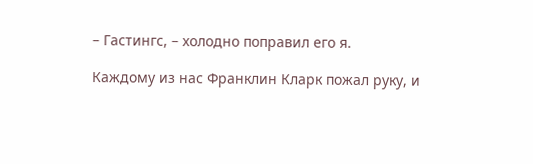– Гастингс, – холодно поправил его я.

Каждому из нас Франклин Кларк пожал руку, и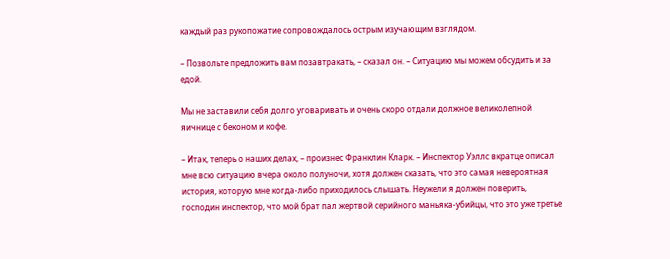каждый раз рукопожатие сопровождалось острым изучающим взглядом.

– Позвольте предложить вам позавтракать, – сказал он. – Ситуацию мы можем обсудить и за едой.

Мы не заставили себя долго уговаривать и очень скоро отдали должное великолепной яичнице с беконом и кофе.

– Итак, теперь о наших делах, – произнес Франклин Кларк. – Инспектор Уэллс вкратце описал мне всю ситуацию вчера около полуночи, хотя должен сказать, что это самая невероятная история, которую мне когда-либо приходилось слышать. Неужели я должен поверить, господин инспектор, что мой брат пал жертвой серийного маньяка-убийцы, что это уже третье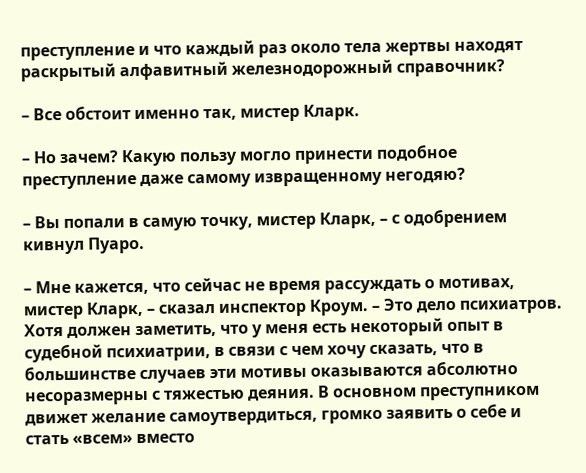преступление и что каждый раз около тела жертвы находят раскрытый алфавитный железнодорожный справочник?

– Все обстоит именно так, мистер Кларк.

– Но зачем? Какую пользу могло принести подобное преступление даже самому извращенному негодяю?

– Вы попали в самую точку, мистер Кларк, – с одобрением кивнул Пуаро.

– Мне кажется, что сейчас не время рассуждать о мотивах, мистер Кларк, – сказал инспектор Кроум. – Это дело психиатров. Хотя должен заметить, что у меня есть некоторый опыт в судебной психиатрии, в связи с чем хочу сказать, что в большинстве случаев эти мотивы оказываются абсолютно несоразмерны с тяжестью деяния. В основном преступником движет желание самоутвердиться, громко заявить о себе и стать «всем» вместо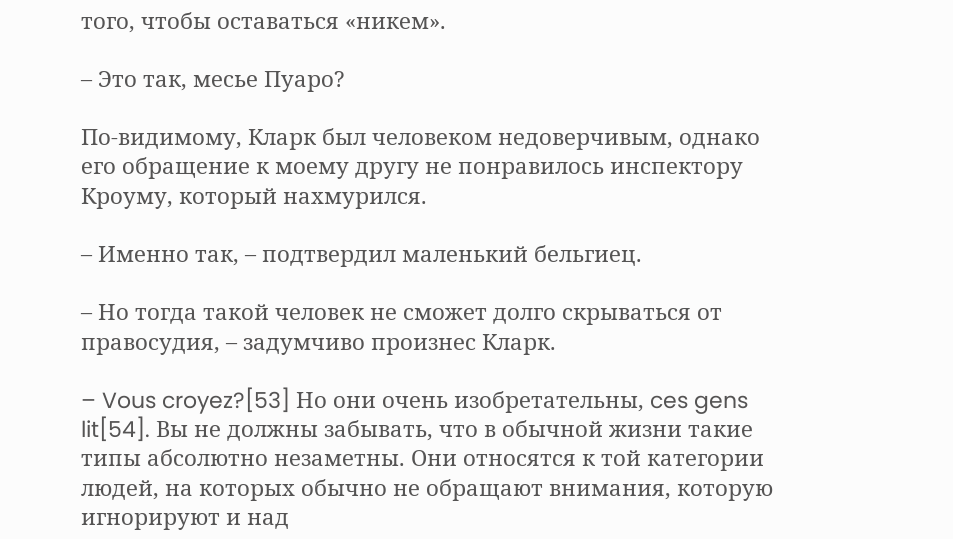того, чтобы оставаться «никем».

– Это так, месье Пуаро?

По-видимому, Кларк был человеком недоверчивым, однако его обращение к моему другу не понравилось инспектору Кроуму, который нахмурился.

– Именно так, – подтвердил маленький бельгиец.

– Но тогда такой человек не сможет долго скрываться от правосудия, – задумчиво произнес Кларк.

– Vous croyez?[53] Но они очень изобретательны, ces gens lit[54]. Вы не должны забывать, что в обычной жизни такие типы абсолютно незаметны. Они относятся к той категории людей, на которых обычно не обращают внимания, которую игнорируют и над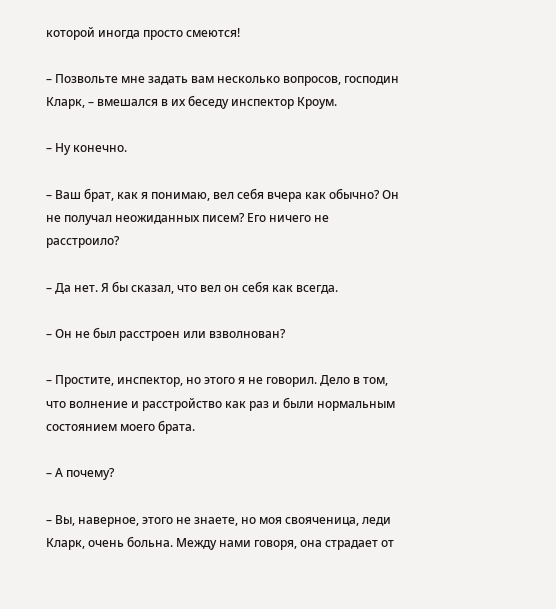которой иногда просто смеются!

– Позвольте мне задать вам несколько вопросов, господин Кларк, – вмешался в их беседу инспектор Кроум.

– Ну конечно.

– Ваш брат, как я понимаю, вел себя вчера как обычно? Он не получал неожиданных писем? Его ничего не расстроило?

– Да нет. Я бы сказал, что вел он себя как всегда.

– Он не был расстроен или взволнован?

– Простите, инспектор, но этого я не говорил. Дело в том, что волнение и расстройство как раз и были нормальным состоянием моего брата.

– А почему?

– Вы, наверное, этого не знаете, но моя свояченица, леди Кларк, очень больна. Между нами говоря, она страдает от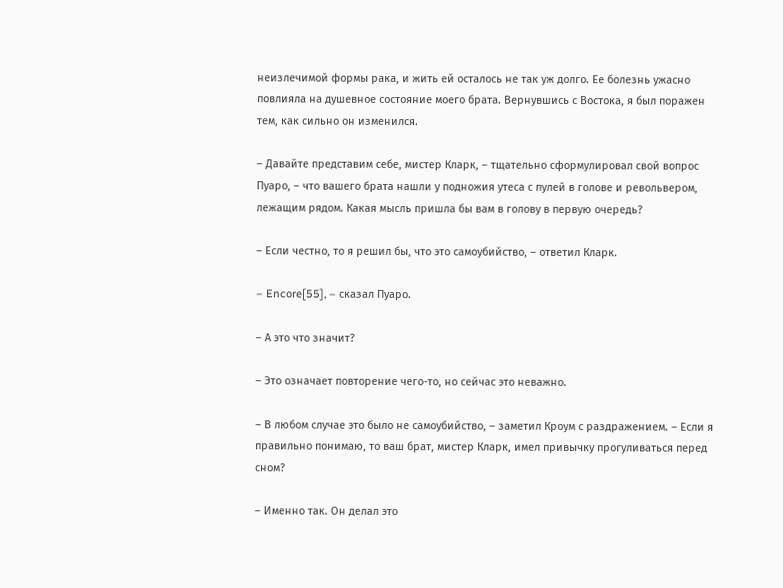неизлечимой формы рака, и жить ей осталось не так уж долго. Ее болезнь ужасно повлияла на душевное состояние моего брата. Вернувшись с Востока, я был поражен тем, как сильно он изменился.

– Давайте представим себе, мистер Кларк, – тщательно сформулировал свой вопрос Пуаро, – что вашего брата нашли у подножия утеса с пулей в голове и револьвером, лежащим рядом. Какая мысль пришла бы вам в голову в первую очередь?

– Если честно, то я решил бы, что это самоубийство, – ответил Кларк.

– Encore[55], – сказал Пуаро.

– А это что значит?

– Это означает повторение чего-то, но сейчас это неважно.

– В любом случае это было не самоубийство, – заметил Кроум с раздражением. – Если я правильно понимаю, то ваш брат, мистер Кларк, имел привычку прогуливаться перед сном?

– Именно так. Он делал это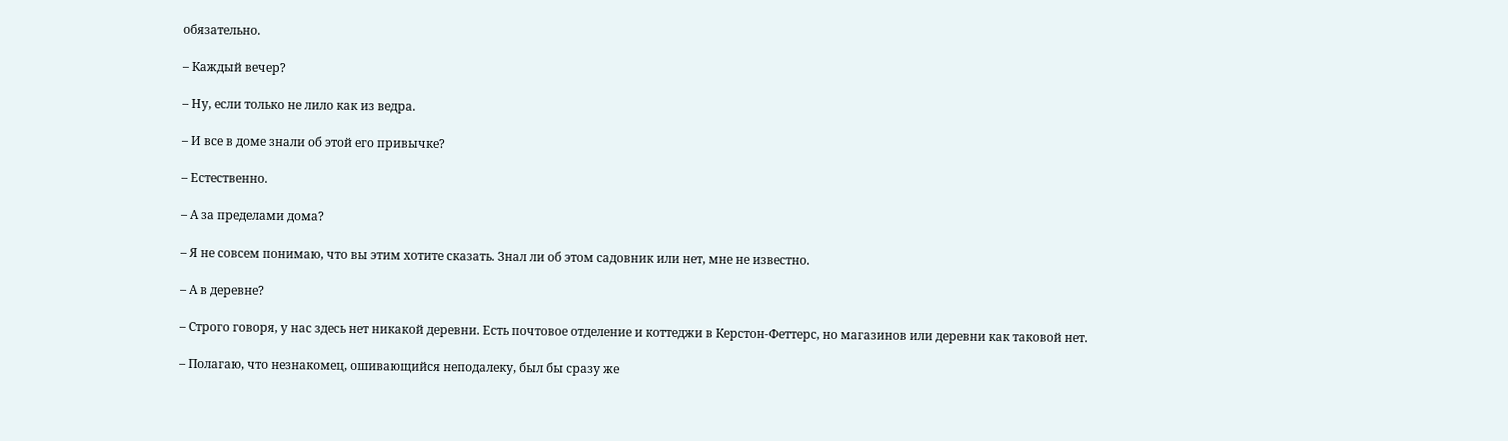обязательно.

– Каждый вечер?

– Ну, если только не лило как из ведра.

– И все в доме знали об этой его привычке?

– Естественно.

– А за пределами дома?

– Я не совсем понимаю, что вы этим хотите сказать. Знал ли об этом садовник или нет, мне не известно.

– А в деревне?

– Строго говоря, у нас здесь нет никакой деревни. Есть почтовое отделение и коттеджи в Керстон-Феттерс, но магазинов или деревни как таковой нет.

– Полагаю, что незнакомец, ошивающийся неподалеку, был бы сразу же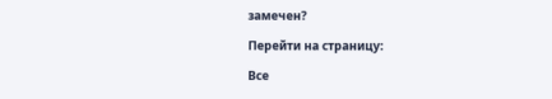замечен?

Перейти на страницу:

Все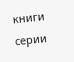книги серии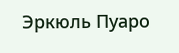Эркюль Пуаро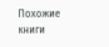Похожие книги